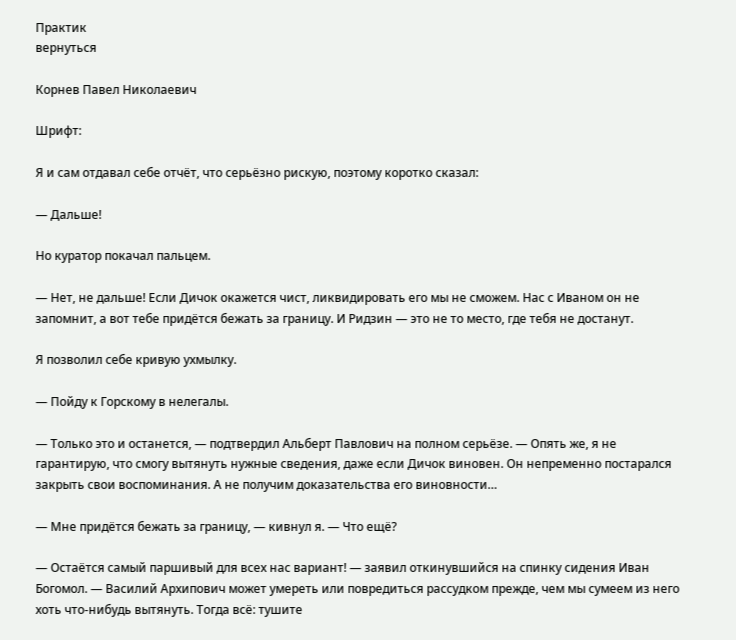Практик
вернуться

Корнев Павел Николаевич

Шрифт:

Я и сам отдавал себе отчёт, что серьёзно рискую, поэтому коротко сказал:

— Дальше!

Но куратор покачал пальцем.

— Нет, не дальше! Если Дичок окажется чист, ликвидировать его мы не сможем. Нас с Иваном он не запомнит, а вот тебе придётся бежать за границу. И Ридзин — это не то место, где тебя не достанут.

Я позволил себе кривую ухмылку.

— Пойду к Горскому в нелегалы.

— Только это и останется, — подтвердил Альберт Павлович на полном серьёзе. — Опять же, я не гарантирую, что смогу вытянуть нужные сведения, даже если Дичок виновен. Он непременно постарался закрыть свои воспоминания. А не получим доказательства его виновности…

— Мне придётся бежать за границу, — кивнул я. — Что ещё?

— Остаётся самый паршивый для всех нас вариант! — заявил откинувшийся на спинку сидения Иван Богомол. — Василий Архипович может умереть или повредиться рассудком прежде, чем мы сумеем из него хоть что-нибудь вытянуть. Тогда всё: тушите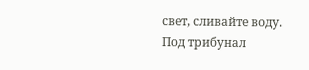свет, сливайте воду. Под трибунал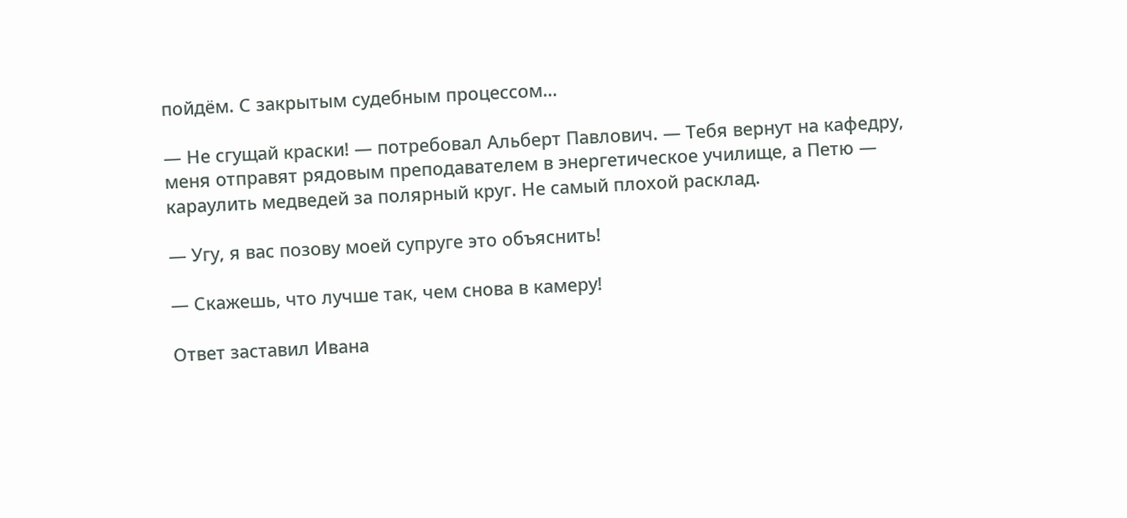пойдём. С закрытым судебным процессом…

— Не сгущай краски! — потребовал Альберт Павлович. — Тебя вернут на кафедру, меня отправят рядовым преподавателем в энергетическое училище, а Петю — караулить медведей за полярный круг. Не самый плохой расклад.

— Угу, я вас позову моей супруге это объяснить!

— Скажешь, что лучше так, чем снова в камеру!

Ответ заставил Ивана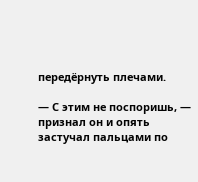передёрнуть плечами.

— С этим не поспоришь, — признал он и опять застучал пальцами по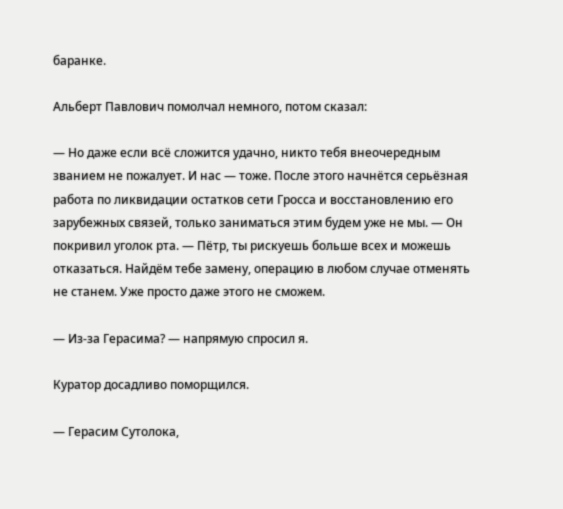баранке.

Альберт Павлович помолчал немного, потом сказал:

— Но даже если всё сложится удачно, никто тебя внеочередным званием не пожалует. И нас — тоже. После этого начнётся серьёзная работа по ликвидации остатков сети Гросса и восстановлению его зарубежных связей, только заниматься этим будем уже не мы. — Он покривил уголок рта. — Пётр, ты рискуешь больше всех и можешь отказаться. Найдём тебе замену, операцию в любом случае отменять не станем. Уже просто даже этого не сможем.

— Из-за Герасима? — напрямую спросил я.

Куратор досадливо поморщился.

— Герасим Сутолока,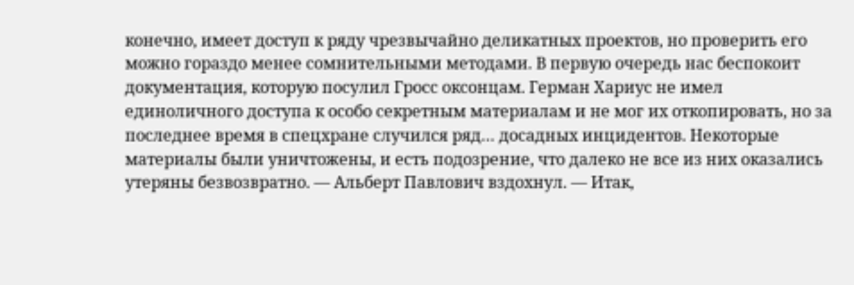конечно, имеет доступ к ряду чрезвычайно деликатных проектов, но проверить его можно гораздо менее сомнительными методами. В первую очередь нас беспокоит документация, которую посулил Гросс оксонцам. Герман Хариус не имел единоличного доступа к особо секретным материалам и не мог их откопировать, но за последнее время в спецхране случился ряд… досадных инцидентов. Некоторые материалы были уничтожены, и есть подозрение, что далеко не все из них оказались утеряны безвозвратно. — Альберт Павлович вздохнул. — Итак,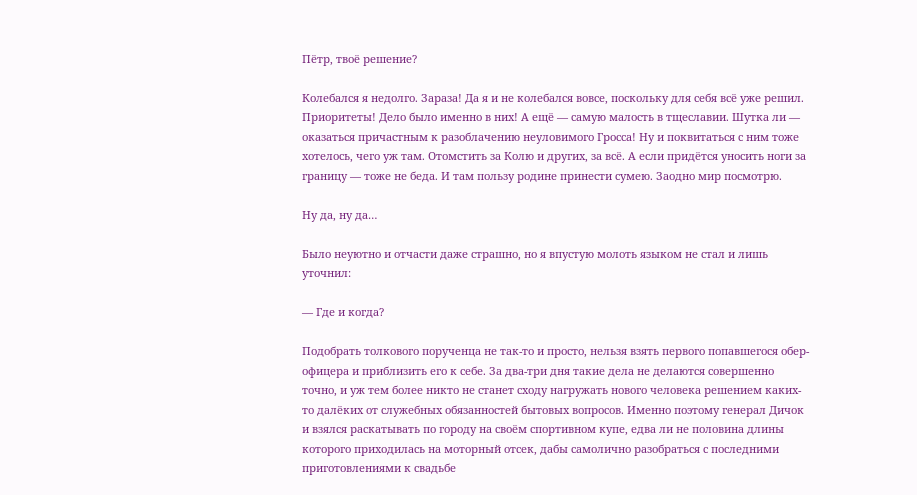Пётр, твоё решение?

Колебался я недолго. Зараза! Да я и не колебался вовсе, поскольку для себя всё уже решил. Приоритеты! Дело было именно в них! А ещё — самую малость в тщеславии. Шутка ли — оказаться причастным к разоблачению неуловимого Гросса! Ну и поквитаться с ним тоже хотелось, чего уж там. Отомстить за Колю и других, за всё. А если придётся уносить ноги за границу — тоже не беда. И там пользу родине принести сумею. Заодно мир посмотрю.

Ну да, ну да…

Было неуютно и отчасти даже страшно, но я впустую молоть языком не стал и лишь уточнил:

— Где и когда?

Подобрать толкового порученца не так-то и просто, нельзя взять первого попавшегося обер-офицера и приблизить его к себе. За два-три дня такие дела не делаются совершенно точно, и уж тем более никто не станет сходу нагружать нового человека решением каких-то далёких от служебных обязанностей бытовых вопросов. Именно поэтому генерал Дичок и взялся раскатывать по городу на своём спортивном купе, едва ли не половина длины которого приходилась на моторный отсек, дабы самолично разобраться с последними приготовлениями к свадьбе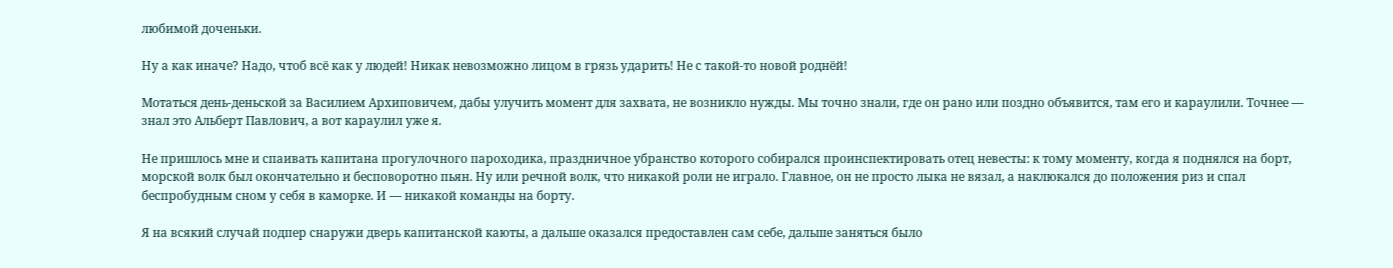любимой доченьки.

Ну а как иначе? Надо, чтоб всё как у людей! Никак невозможно лицом в грязь ударить! Не с такой-то новой роднёй!

Мотаться день-деньской за Василием Архиповичем, дабы улучить момент для захвата, не возникло нужды. Мы точно знали, где он рано или поздно объявится, там его и караулили. Точнее — знал это Альберт Павлович, а вот караулил уже я.

Не пришлось мне и спаивать капитана прогулочного пароходика, праздничное убранство которого собирался проинспектировать отец невесты: к тому моменту, когда я поднялся на борт, морской волк был окончательно и бесповоротно пьян. Ну или речной волк, что никакой роли не играло. Главное, он не просто лыка не вязал, а наклюкался до положения риз и спал беспробудным сном у себя в каморке. И — никакой команды на борту.

Я на всякий случай подпер снаружи дверь капитанской каюты, а дальше оказался предоставлен сам себе, дальше заняться было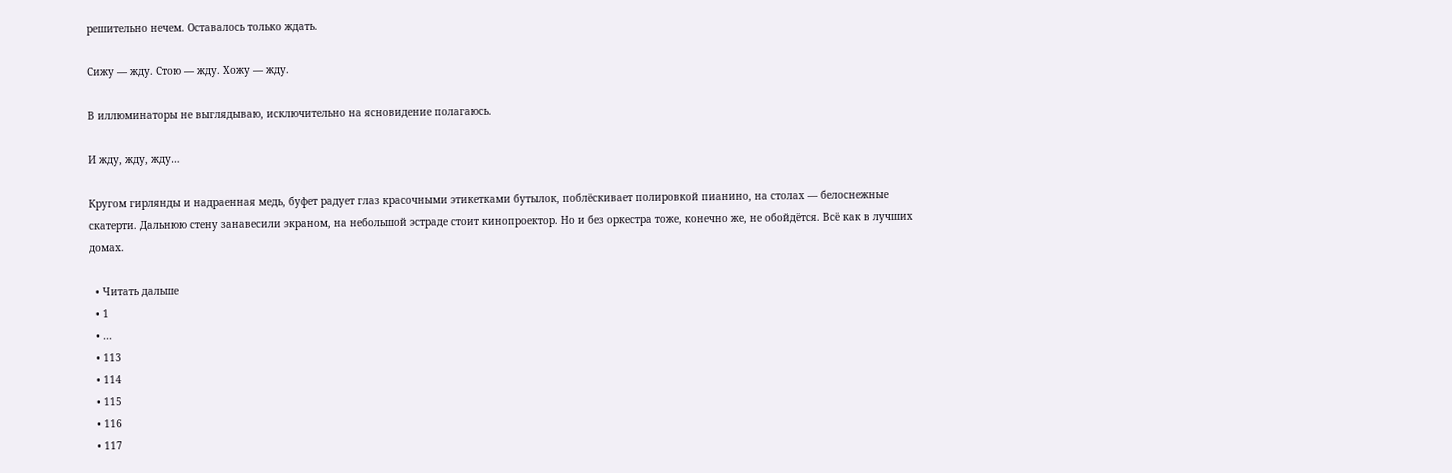решительно нечем. Оставалось только ждать.

Сижу — жду. Стою — жду. Хожу — жду.

В иллюминаторы не выглядываю, исключительно на ясновидение полагаюсь.

И жду, жду, жду…

Кругом гирлянды и надраенная медь, буфет радует глаз красочными этикетками бутылок, поблёскивает полировкой пианино, на столах — белоснежные скатерти. Дальнюю стену занавесили экраном, на небольшой эстраде стоит кинопроектор. Но и без оркестра тоже, конечно же, не обойдётся. Всё как в лучших домах.

  • Читать дальше
  • 1
  • ...
  • 113
  • 114
  • 115
  • 116
  • 117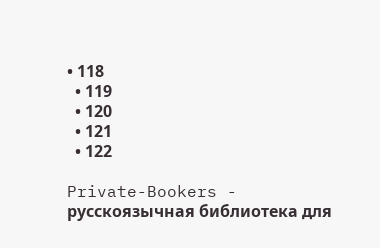• 118
  • 119
  • 120
  • 121
  • 122

Private-Bookers - русскоязычная библиотека для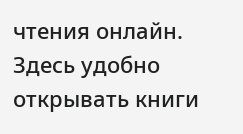чтения онлайн. Здесь удобно открывать книги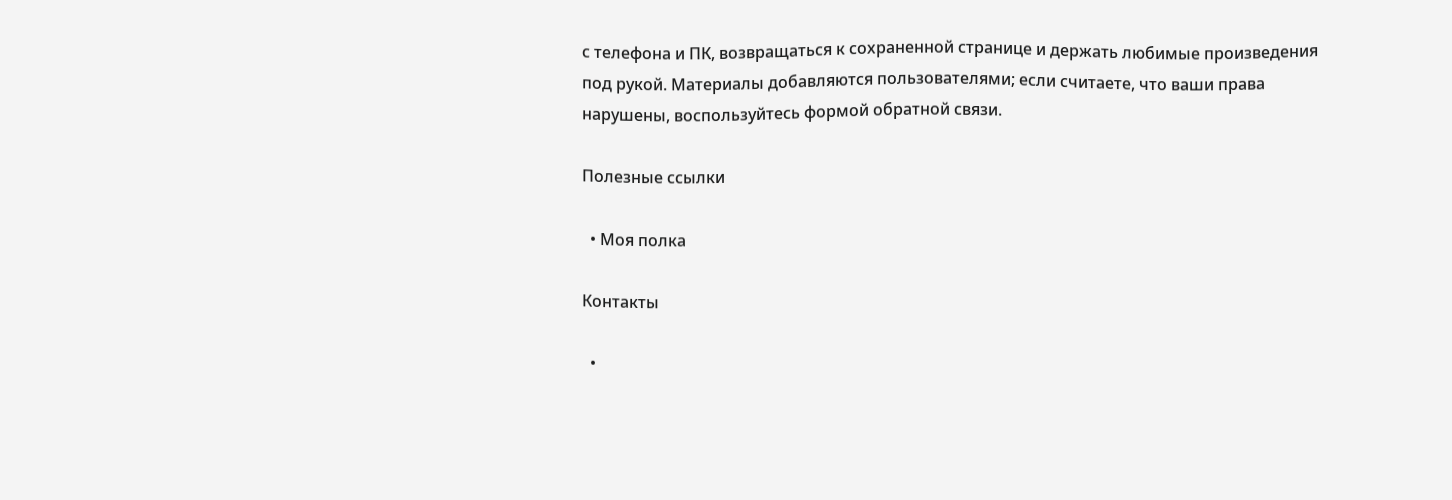с телефона и ПК, возвращаться к сохраненной странице и держать любимые произведения под рукой. Материалы добавляются пользователями; если считаете, что ваши права нарушены, воспользуйтесь формой обратной связи.

Полезные ссылки

  • Моя полка

Контакты

  •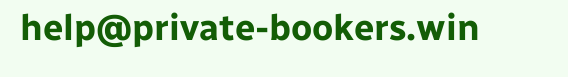help@private-bookers.win